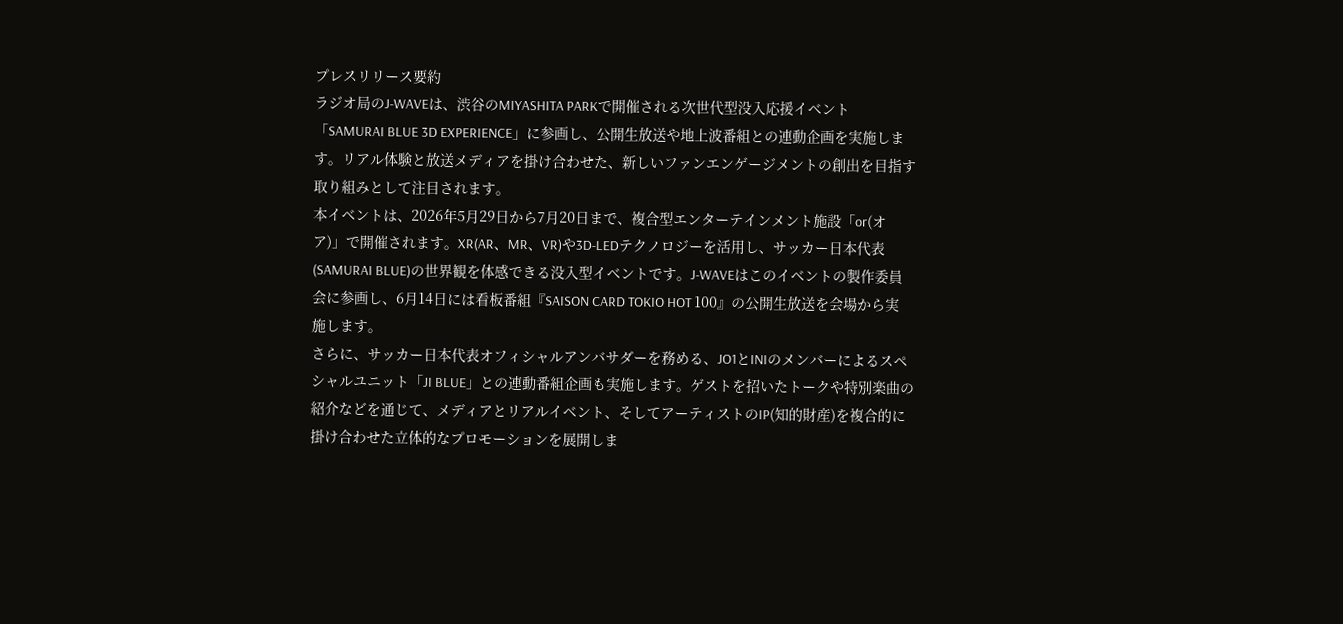プレスリリース要約
ラジオ局のJ-WAVEは、渋谷のMIYASHITA PARKで開催される次世代型没入応援イベント「SAMURAI BLUE 3D EXPERIENCE」に参画し、公開生放送や地上波番組との連動企画を実施します。リアル体験と放送メディアを掛け合わせた、新しいファンエンゲージメントの創出を目指す取り組みとして注目されます。
本イベントは、2026年5月29日から7月20日まで、複合型エンターテインメント施設「or(オア)」で開催されます。XR(AR、MR、VR)や3D-LEDテクノロジーを活用し、サッカー日本代表(SAMURAI BLUE)の世界観を体感できる没入型イベントです。J-WAVEはこのイベントの製作委員会に参画し、6月14日には看板番組『SAISON CARD TOKIO HOT 100』の公開生放送を会場から実施します。
さらに、サッカー日本代表オフィシャルアンバサダーを務める、JO1とINIのメンバーによるスペシャルユニット「JI BLUE」との連動番組企画も実施します。ゲストを招いたトークや特別楽曲の紹介などを通じて、メディアとリアルイベント、そしてアーティストのIP(知的財産)を複合的に掛け合わせた立体的なプロモーションを展開しま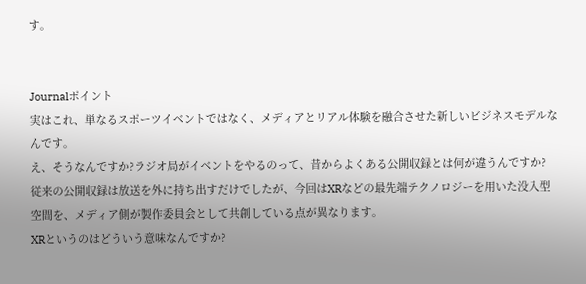す。


Journalポイント
実はこれ、単なるスポーツイベントではなく、メディアとリアル体験を融合させた新しいビジネスモデルなんです。
え、そうなんですか?ラジオ局がイベントをやるのって、昔からよくある公開収録とは何が違うんですか?
従来の公開収録は放送を外に持ち出すだけでしたが、今回はXRなどの最先端テクノロジーを用いた没入型空間を、メディア側が製作委員会として共創している点が異なります。
XRというのはどういう意味なんですか?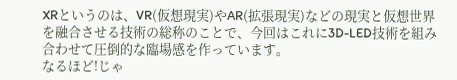XRというのは、VR(仮想現実)やAR(拡張現実)などの現実と仮想世界を融合させる技術の総称のことで、今回はこれに3D-LED技術を組み合わせて圧倒的な臨場感を作っています。
なるほど!じゃ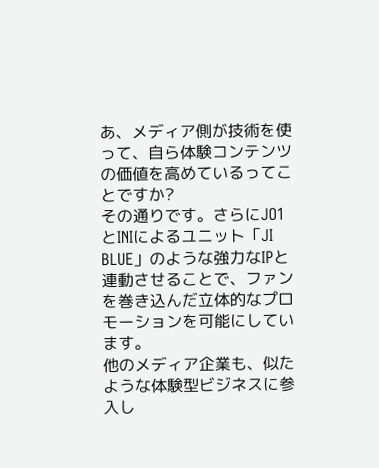あ、メディア側が技術を使って、自ら体験コンテンツの価値を高めているってことですか?
その通りです。さらにJO1とINIによるユニット「JI BLUE」のような強力なIPと連動させることで、ファンを巻き込んだ立体的なプロモーションを可能にしています。
他のメディア企業も、似たような体験型ビジネスに参入し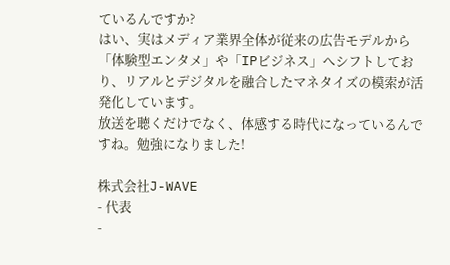ているんですか?
はい、実はメディア業界全体が従来の広告モデルから「体験型エンタメ」や「IPビジネス」へシフトしており、リアルとデジタルを融合したマネタイズの模索が活発化しています。
放送を聴くだけでなく、体感する時代になっているんですね。勉強になりました!

株式会社J-WAVE
- 代表
-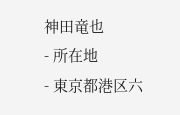神田竜也
- 所在地
- 東京都港区六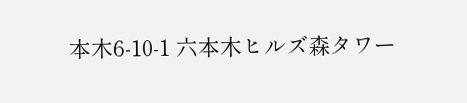本木6-10-1 六本木ヒルズ森タワー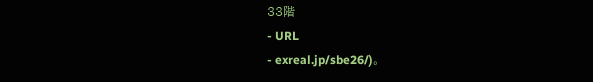33階
- URL
- exreal.jp/sbe26/)。